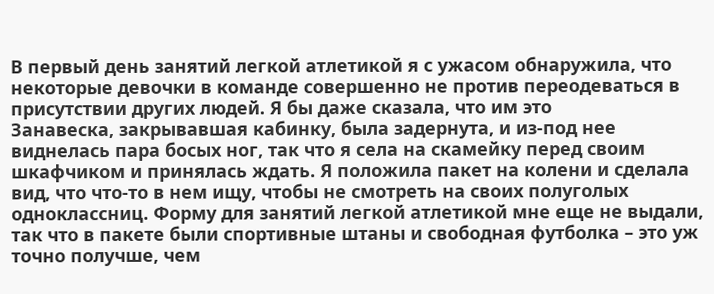В первый день занятий легкой атлетикой я с ужасом обнаружила, что некоторые девочки в команде совершенно не против переодеваться в присутствии других людей. Я бы даже сказала, что им это
Занавеска, закрывавшая кабинку, была задернута, и из-под нее виднелась пара босых ног, так что я села на скамейку перед своим шкафчиком и принялась ждать. Я положила пакет на колени и сделала вид, что что-то в нем ищу, чтобы не смотреть на своих полуголых одноклассниц. Форму для занятий легкой атлетикой мне еще не выдали, так что в пакете были спортивные штаны и свободная футболка – это уж точно получше, чем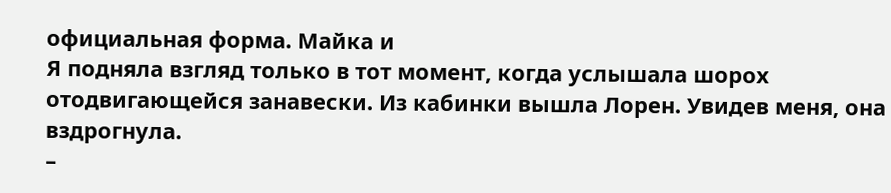официальная форма. Майка и
Я подняла взгляд только в тот момент, когда услышала шорох отодвигающейся занавески. Из кабинки вышла Лорен. Увидев меня, она вздрогнула.
–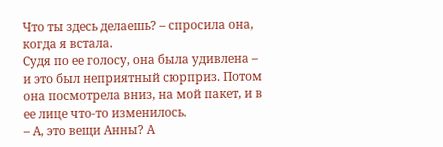Что ты здесь делаешь? – спросила она, когда я встала.
Судя по ее голосу, она была удивлена – и это был неприятный сюрприз. Потом она посмотрела вниз, на мой пакет, и в ее лице что-то изменилось.
– А, это вещи Анны? А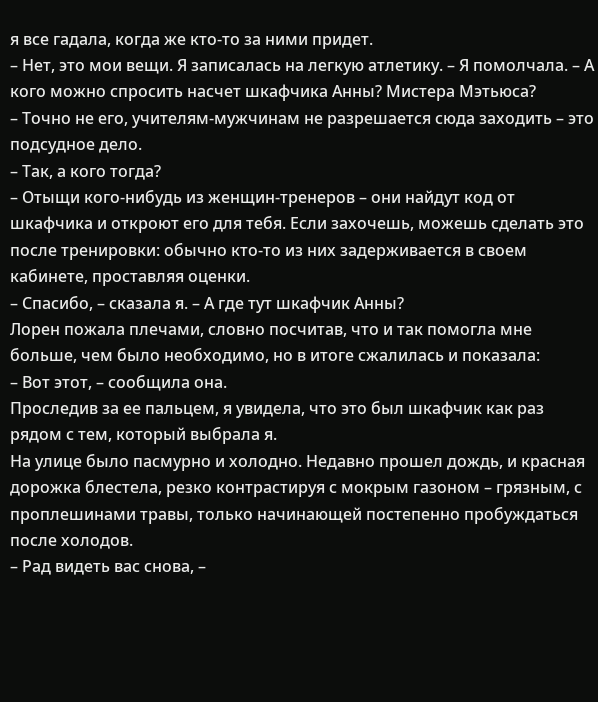я все гадала, когда же кто-то за ними придет.
– Нет, это мои вещи. Я записалась на легкую атлетику. – Я помолчала. – А кого можно спросить насчет шкафчика Анны? Мистера Мэтьюса?
– Точно не его, учителям-мужчинам не разрешается сюда заходить – это подсудное дело.
– Так, а кого тогда?
– Отыщи кого-нибудь из женщин-тренеров – они найдут код от шкафчика и откроют его для тебя. Если захочешь, можешь сделать это после тренировки: обычно кто-то из них задерживается в своем кабинете, проставляя оценки.
– Спасибо, – сказала я. – А где тут шкафчик Анны?
Лорен пожала плечами, словно посчитав, что и так помогла мне больше, чем было необходимо, но в итоге сжалилась и показала:
– Вот этот, – сообщила она.
Проследив за ее пальцем, я увидела, что это был шкафчик как раз рядом с тем, который выбрала я.
На улице было пасмурно и холодно. Недавно прошел дождь, и красная дорожка блестела, резко контрастируя с мокрым газоном – грязным, с проплешинами травы, только начинающей постепенно пробуждаться после холодов.
– Рад видеть вас снова, –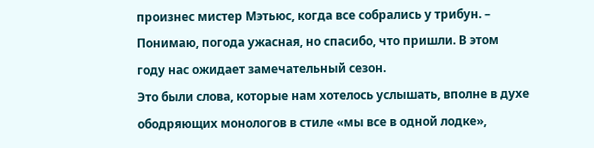произнес мистер Мэтьюс, когда все собрались у трибун. – Понимаю, погода ужасная, но спасибо, что пришли. В этом году нас ожидает замечательный сезон.
Это были слова, которые нам хотелось услышать, вполне в духе ободряющих монологов в стиле «мы все в одной лодке»,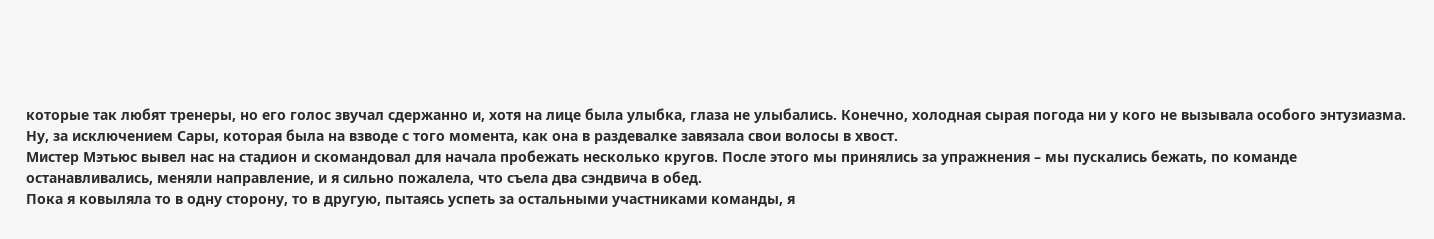которые так любят тренеры, но его голос звучал сдержанно и, хотя на лице была улыбка, глаза не улыбались. Конечно, холодная сырая погода ни у кого не вызывала особого энтузиазма. Ну, за исключением Сары, которая была на взводе с того момента, как она в раздевалке завязала свои волосы в хвост.
Мистер Мэтьюс вывел нас на стадион и скомандовал для начала пробежать несколько кругов. После этого мы принялись за упражнения – мы пускались бежать, по команде останавливались, меняли направление, и я сильно пожалела, что съела два сэндвича в обед.
Пока я ковыляла то в одну сторону, то в другую, пытаясь успеть за остальными участниками команды, я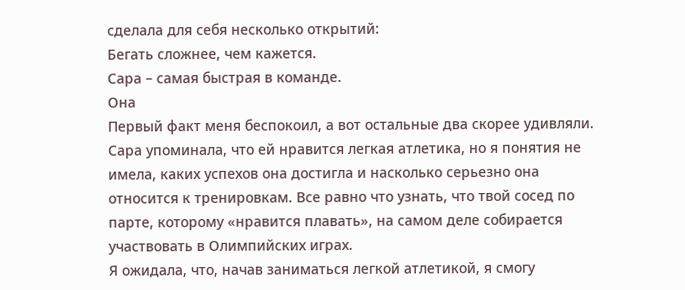сделала для себя несколько открытий:
Бегать сложнее, чем кажется.
Сара – самая быстрая в команде.
Она
Первый факт меня беспокоил, а вот остальные два скорее удивляли. Сара упоминала, что ей нравится легкая атлетика, но я понятия не имела, каких успехов она достигла и насколько серьезно она относится к тренировкам. Все равно что узнать, что твой сосед по парте, которому «нравится плавать», на самом деле собирается участвовать в Олимпийских играх.
Я ожидала, что, начав заниматься легкой атлетикой, я смогу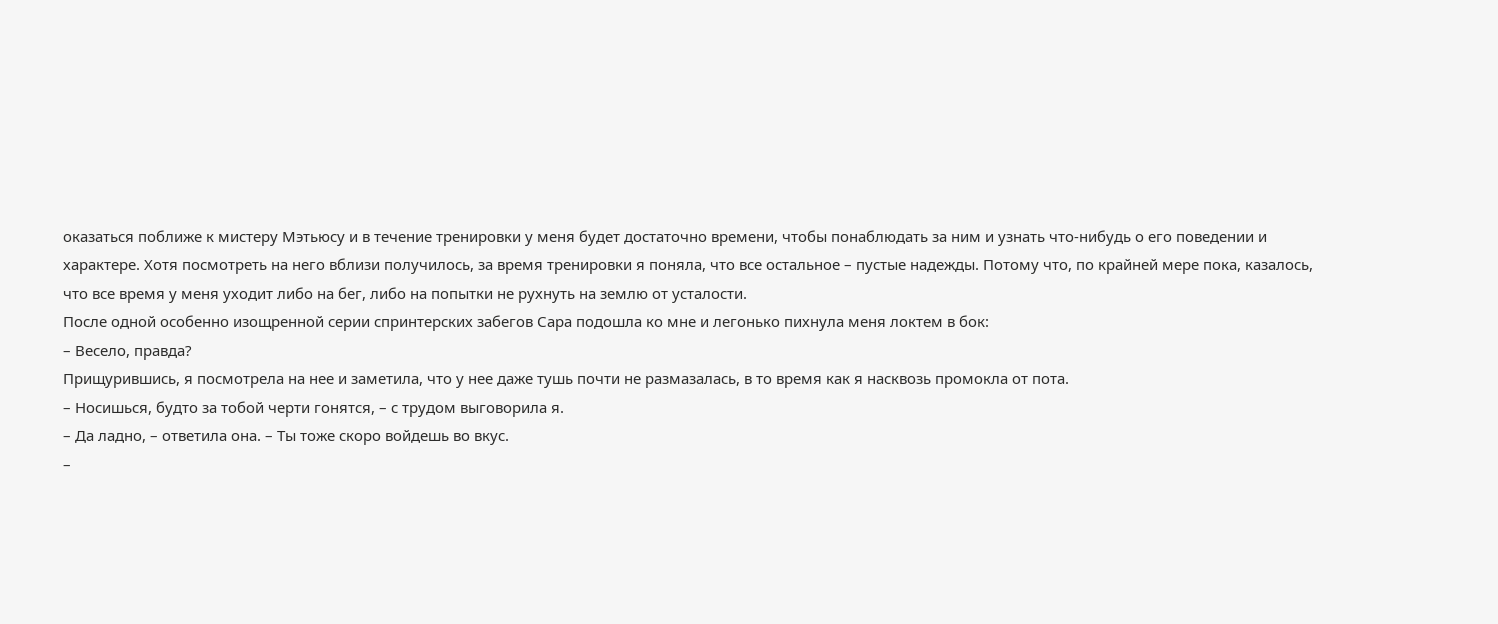оказаться поближе к мистеру Мэтьюсу и в течение тренировки у меня будет достаточно времени, чтобы понаблюдать за ним и узнать что-нибудь о его поведении и характере. Хотя посмотреть на него вблизи получилось, за время тренировки я поняла, что все остальное – пустые надежды. Потому что, по крайней мере пока, казалось, что все время у меня уходит либо на бег, либо на попытки не рухнуть на землю от усталости.
После одной особенно изощренной серии спринтерских забегов Сара подошла ко мне и легонько пихнула меня локтем в бок:
– Весело, правда?
Прищурившись, я посмотрела на нее и заметила, что у нее даже тушь почти не размазалась, в то время как я насквозь промокла от пота.
– Носишься, будто за тобой черти гонятся, – с трудом выговорила я.
– Да ладно, – ответила она. – Ты тоже скоро войдешь во вкус.
–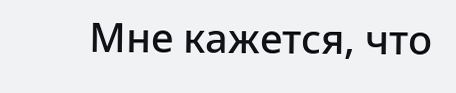Мне кажется, что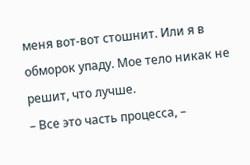меня вот-вот стошнит. Или я в обморок упаду. Мое тело никак не решит, что лучше.
– Все это часть процесса, –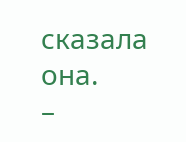сказала она.
–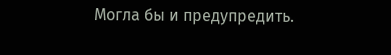Могла бы и предупредить.